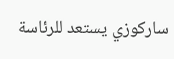ساركوزي يستعد للرئاسة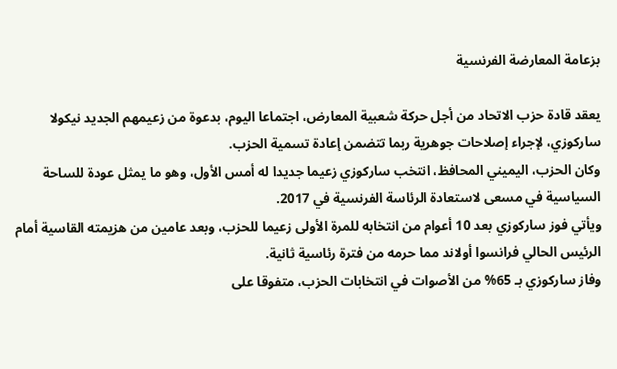بزعامة المعارضة الفرنسية

يعقد قادة حزب الاتحاد من أجل حركة شعبية المعارض، اجتماعا اليوم، بدعوة من زعيمهم الجديد نيكولا ساركوزي، لإجراء إصلاحات جوهرية ربما تتضمن إعادة تسمية الحزب.
وكان الحزب، اليميني المحافظ، انتخب ساركوزي زعيما جديدا له أمس الأول، وهو ما يمثل عودة للساحة السياسية في مسعى لاستعادة الرئاسة الفرنسية في 2017.
ويأتي فوز ساركوزي بعد 10 أعوام من انتخابه للمرة الأولى زعيما للحزب، وبعد عامين من هزيمته القاسية أمام الرئيس الحالي فرانسوا أولاند مما حرمه من فترة رئاسية ثانية.
وفاز ساركوزي بـ 65% من الأصوات في انتخابات الحزب، متفوقا على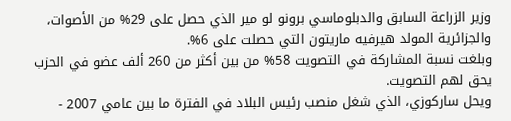وزير الزراعة السابق والدبلوماسي برونو لو مير الذي حصل على 29% من الأصوات، والجزائرية المولد هيرفيه ماريتون التي حصلت على 6%.
وبلغت نسبة المشاركة في التصويت 58% من بين أكثر من 260 ألف عضو في الحزب يحق لهم التصويت.
ويحل ساركوزي، الذي شغل منصب رئيس البلاد في الفترة ما بين عامي 2007 -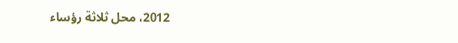2012، محل ثلاثة رؤساء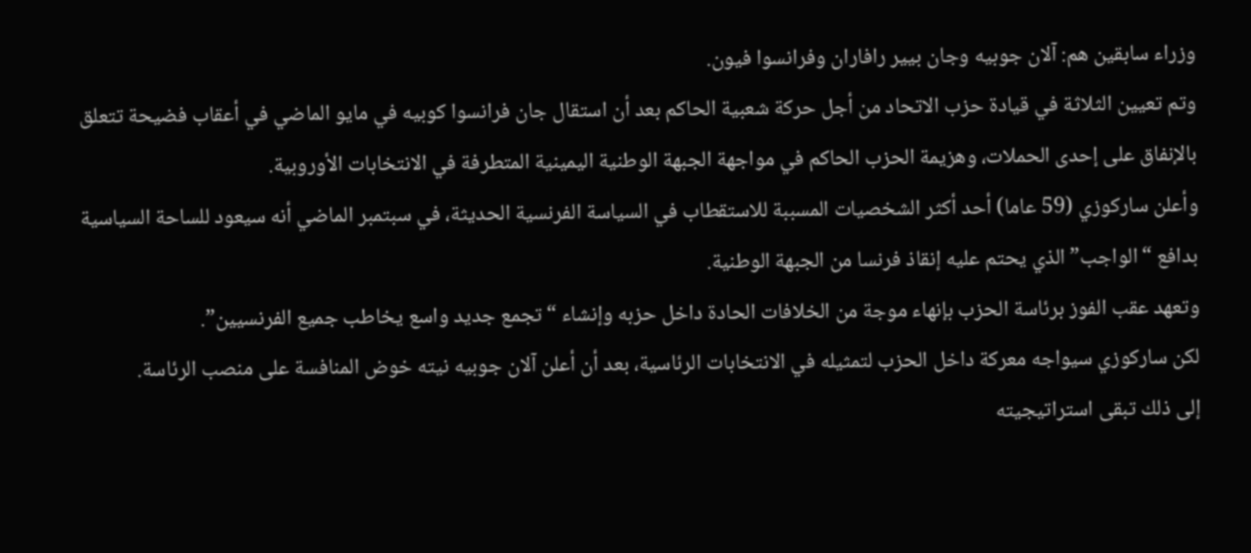وزراء سابقين هم: آلان جوبيه وجان بيير رافاران وفرانسوا فيون.
وتم تعيين الثلاثة في قيادة حزب الاتحاد من أجل حركة شعبية الحاكم بعد أن استقال جان فرانسوا كوبيه في مايو الماضي في أعقاب فضيحة تتعلق بالإنفاق على إحدى الحملات، وهزيمة الحزب الحاكم في مواجهة الجبهة الوطنية اليمينية المتطرفة في الانتخابات الأوروبية.
وأعلن ساركوزي (59 عاما) أحد أكثر الشخصيات المسببة للاستقطاب في السياسة الفرنسية الحديثة، في سبتمبر الماضي أنه سيعود للساحة السياسية بدافع “الواجب” الذي يحتم عليه إنقاذ فرنسا من الجبهة الوطنية.
وتعهد عقب الفوز برئاسة الحزب بإنهاء موجة من الخلافات الحادة داخل حزبه وإنشاء “تجمع جديد واسع يخاطب جميع الفرنسيين”.
لكن ساركوزي سيواجه معركة داخل الحزب لتمثيله في الانتخابات الرئاسية، بعد أن أعلن آلان جوبيه نيته خوض المنافسة على منصب الرئاسة.
إلى ذلك تبقى استراتيجيته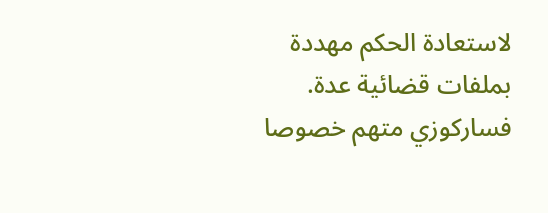لاستعادة الحكم مهددة بملفات قضائية عدة.
فساركوزي متهم خصوصا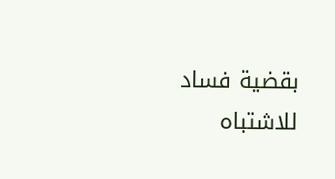بقضية فساد للاشتباه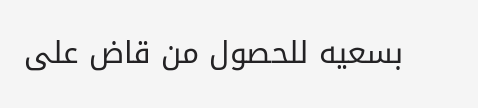بسعيه للحصول من قاض على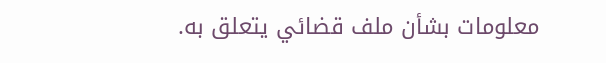معلومات بشأن ملف قضائي يتعلق به.